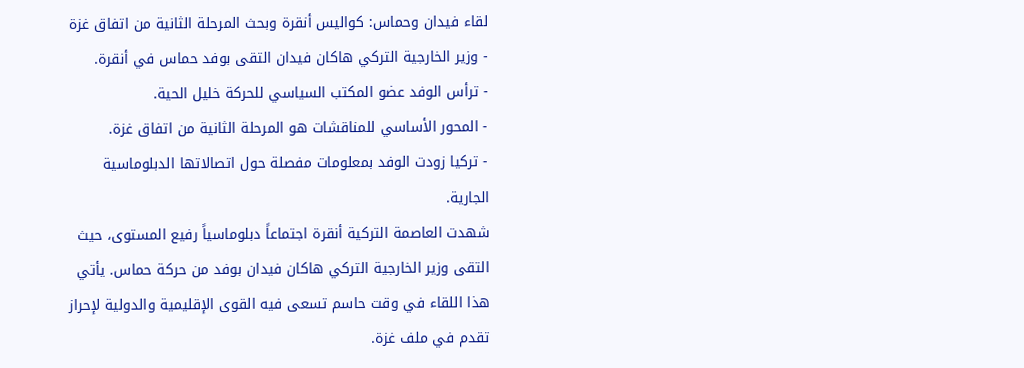لقاء فيدان وحماس: كواليس أنقرة وبحث المرحلة الثانية من اتفاق غزة
- وزير الخارجية التركي هاكان فيدان التقى بوفد حماس في أنقرة.
- ترأس الوفد عضو المكتب السياسي للحركة خليل الحية.
- المحور الأساسي للمناقشات هو المرحلة الثانية من اتفاق غزة.
- تركيا زودت الوفد بمعلومات مفصلة حول اتصالاتها الدبلوماسية الجارية.
شهدت العاصمة التركية أنقرة اجتماعاً دبلوماسياً رفيع المستوى، حيث التقى وزير الخارجية التركي هاكان فيدان بوفد من حركة حماس. يأتي هذا اللقاء في وقت حاسم تسعى فيه القوى الإقليمية والدولية لإحراز تقدم في ملف غزة.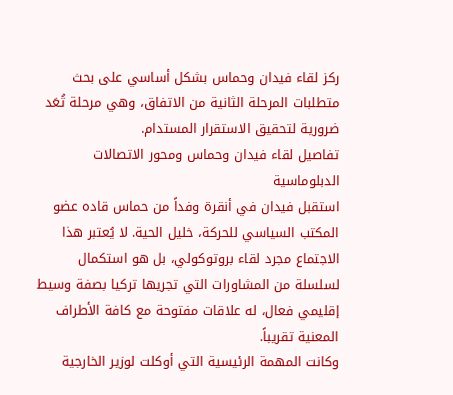ركز لقاء فيدان وحماس بشكل أساسي على بحث متطلبات المرحلة الثانية من الاتفاق، وهي مرحلة تُعَد ضرورية لتحقيق الاستقرار المستدام.
تفاصيل لقاء فيدان وحماس ومحور الاتصالات الدبلوماسية
استقبل فيدان في أنقرة وفداً من حماس قاده عضو المكتب السياسي للحركة، خليل الحية. لا يُعتبر هذا الاجتماع مجرد لقاء بروتوكولي، بل هو استكمال لسلسلة من المشاورات التي تجريها تركيا بصفة وسيط إقليمي فعال، له علاقات مفتوحة مع كافة الأطراف المعنية تقريباً.
وكانت المهمة الرئيسية التي أوكلت لوزير الخارجية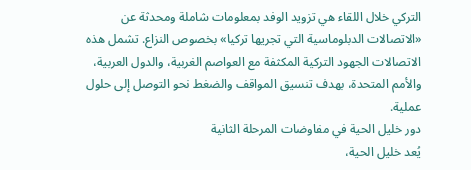التركي خلال اللقاء هي تزويد الوفد بمعلومات شاملة ومحدثة عن «الاتصالات الدبلوماسية التي تجريها تركيا» بخصوص النزاع. تشمل هذه الاتصالات الجهود التركية المكثفة مع العواصم الغربية، والدول العربية، والأمم المتحدة، بهدف تنسيق المواقف والضغط نحو التوصل إلى حلول عملية.
دور خليل الحية في مفاوضات المرحلة الثانية
يُعد خليل الحية،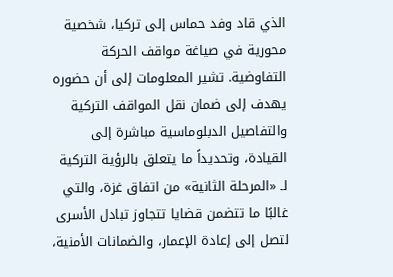الذي قاد وفد حماس إلى تركيا، شخصية محورية في صياغة مواقف الحركة التفاوضية. تشير المعلومات إلى أن حضوره يهدف إلى ضمان نقل المواقف التركية والتفاصيل الدبلوماسية مباشرة إلى القيادة، وتحديداً ما يتعلق بالرؤية التركية لـ «المرحلة الثانية» من اتفاق غزة، والتي غالبًا ما تتضمن قضايا تتجاوز تبادل الأسرى لتصل إلى إعادة الإعمار، والضمانات الأمنية،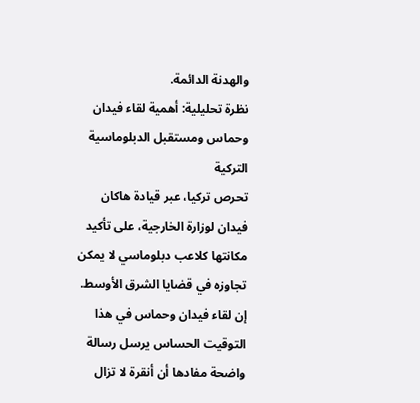والهدنة الدائمة.
نظرة تحليلية: أهمية لقاء فيدان وحماس ومستقبل الدبلوماسية التركية
تحرص تركيا، عبر قيادة هاكان فيدان لوزارة الخارجية، على تأكيد مكانتها كلاعب دبلوماسي لا يمكن تجاوزه في قضايا الشرق الأوسط. إن لقاء فيدان وحماس في هذا التوقيت الحساس يرسل رسالة واضحة مفادها أن أنقرة لا تزال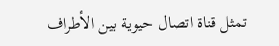تمثل قناة اتصال حيوية بين الأطراف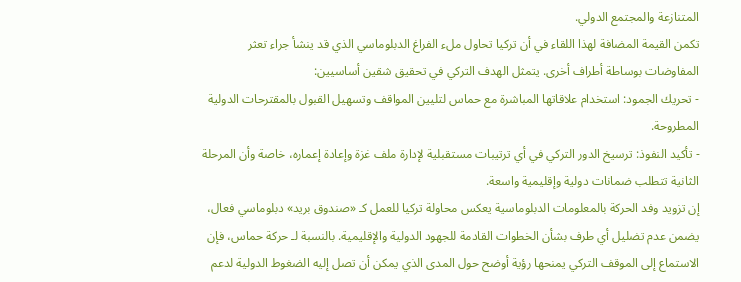المتنازعة والمجتمع الدولي.
تكمن القيمة المضافة لهذا اللقاء في أن تركيا تحاول ملء الفراغ الدبلوماسي الذي قد ينشأ جراء تعثر المفاوضات بوساطة أطراف أخرى. يتمثل الهدف التركي في تحقيق شقين أساسيين:
- تحريك الجمود: استخدام علاقاتها المباشرة مع حماس لتليين المواقف وتسهيل القبول بالمقترحات الدولية المطروحة.
- تأكيد النفوذ: ترسيخ الدور التركي في أي ترتيبات مستقبلية لإدارة ملف غزة وإعادة إعماره، خاصة وأن المرحلة الثانية تتطلب ضمانات دولية وإقليمية واسعة.
إن تزويد وفد الحركة بالمعلومات الدبلوماسية يعكس محاولة تركيا للعمل كـ «صندوق بريد» دبلوماسي فعال، يضمن عدم تضليل أي طرف بشأن الخطوات القادمة للجهود الدولية والإقليمية. بالنسبة لـ حركة حماس، فإن الاستماع إلى الموقف التركي يمنحها رؤية أوضح حول المدى الذي يمكن أن تصل إليه الضغوط الدولية لدعم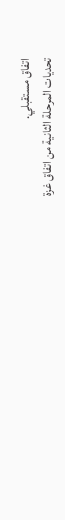اتفاق مستقبلي.
تحديات المرحلة الثانية من اتفاق غزة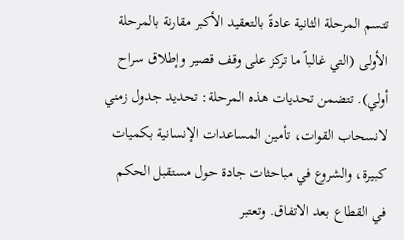تتسم المرحلة الثانية عادةً بالتعقيد الأكبر مقارنة بالمرحلة الأولى (التي غالباً ما تركز على وقف قصير وإطلاق سراح أولي). تتضمن تحديات هذه المرحلة: تحديد جدول زمني لانسحاب القوات، تأمين المساعدات الإنسانية بكميات كبيرة، والشروع في مباحثات جادة حول مستقبل الحكم في القطاع بعد الاتفاق. وتعتبر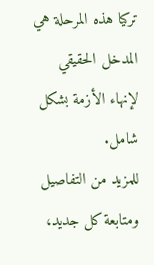تركيا هذه المرحلة هي المدخل الحقيقي لإنهاء الأزمة بشكل شامل.
للمزيد من التفاصيل ومتابعة كل جديد،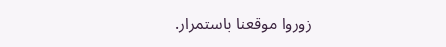زوروا موقعنا باستمرار.